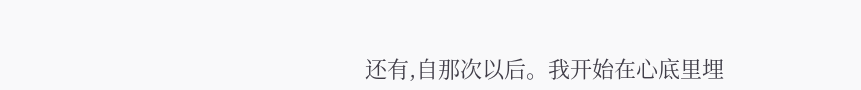还有,自那次以后。我开始在心底里埋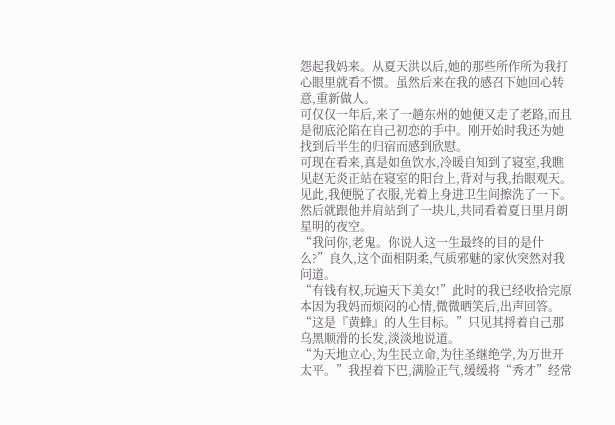怨起我妈来。从夏天洪以后,她的那些所作所为我打心眼里就看不惯。虽然后来在我的感召下她回心转意,重新做人。
可仅仅一年后,来了一趟东州的她便又走了老路,而且是彻底沦陷在自己初恋的手中。刚开始时我还为她找到后半生的归宿而感到欣慰。
可现在看来,真是如鱼饮水,冷暖自知到了寝室,我瞧见赵无炎正站在寝室的阳台上,背对与我,抬眼观天。见此,我便脱了衣服,光着上身进卫生间擦洗了一下。
然后就跟他并肩站到了一块儿,共同看着夏日里月朗星明的夜空。
“我问你,老鬼。你说人这一生最终的目的是什么?”良久,这个面相阴柔,气质邪魅的家伙突然对我问道。
“有钱有权,玩遍天下美女!”此时的我已经收拾完原本因为我妈而烦闷的心情,微微晒笑后,出声回答。
“这是『黄蜂』的人生目标。”只见其捋着自己那乌黑顺滑的长发,淡淡地说道。
“为天地立心,为生民立命,为往圣继绝学,为万世开太平。”我捏着下巴,满脸正气,缓缓将“秀才”经常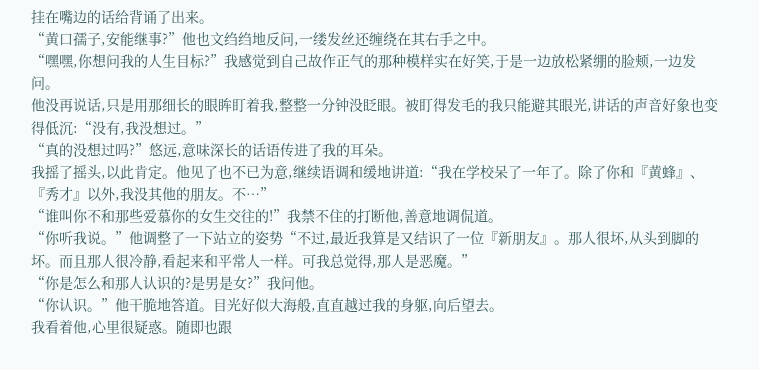挂在嘴边的话给背诵了出来。
“黄口孺子,安能继事?”他也文绉绉地反问,一缕发丝还缠绕在其右手之中。
“嘿嘿,你想问我的人生目标?”我感觉到自己故作正气的那种模样实在好笑,于是一边放松紧绷的脸颊,一边发问。
他没再说话,只是用那细长的眼眸盯着我,整整一分钟没眨眼。被盯得发毛的我只能避其眼光,讲话的声音好象也变得低沉:“没有,我没想过。”
“真的没想过吗?”悠远,意味深长的话语传进了我的耳朵。
我摇了摇头,以此肯定。他见了也不已为意,继续语调和缓地讲道:“我在学校呆了一年了。除了你和『黄蜂』、『秀才』以外,我没其他的朋友。不…”
“谁叫你不和那些爱慕你的女生交往的!”我禁不住的打断他,善意地调侃道。
“你听我说。”他调整了一下站立的姿势“不过,最近我算是又结识了一位『新朋友』。那人很坏,从头到脚的坏。而且那人很冷静,看起来和平常人一样。可我总觉得,那人是恶魔。”
“你是怎么和那人认识的?是男是女?”我问他。
“你认识。”他干脆地答道。目光好似大海般,直直越过我的身躯,向后望去。
我看着他,心里很疑惑。随即也跟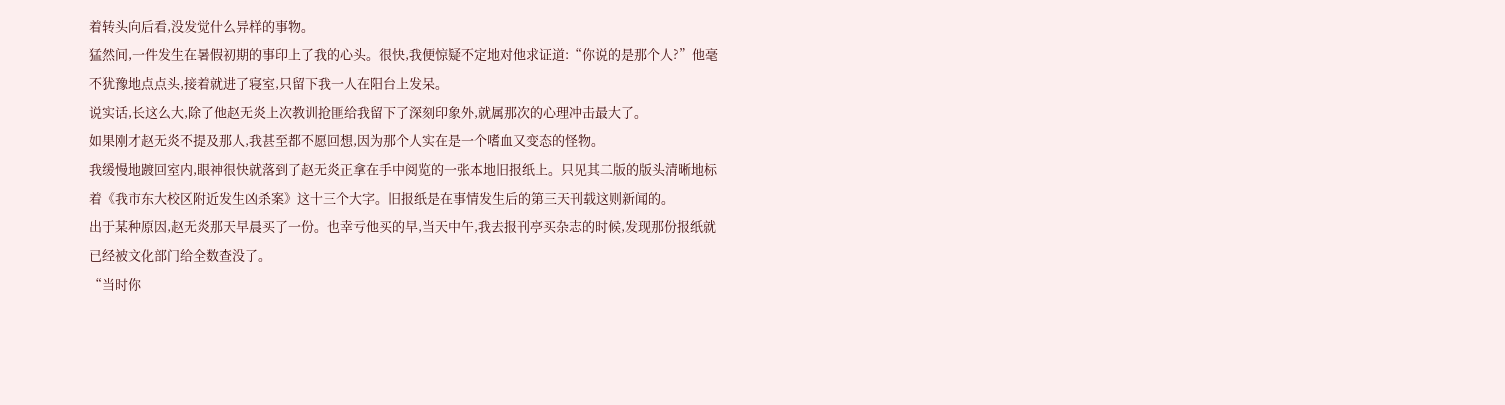着转头向后看,没发觉什么异样的事物。
猛然间,一件发生在暑假初期的事印上了我的心头。很快,我便惊疑不定地对他求证道:“你说的是那个人?”他毫不犹豫地点点头,接着就进了寝室,只留下我一人在阳台上发呆。
说实话,长这么大,除了他赵无炎上次教训抢匪给我留下了深刻印象外,就属那次的心理冲击最大了。
如果刚才赵无炎不提及那人,我甚至都不愿回想,因为那个人实在是一个嗜血又变态的怪物。
我缓慢地踱回室内,眼神很快就落到了赵无炎正拿在手中阅览的一张本地旧报纸上。只见其二版的版头清晰地标着《我市东大校区附近发生凶杀案》这十三个大字。旧报纸是在事情发生后的第三天刊载这则新闻的。
出于某种原因,赵无炎那天早晨买了一份。也幸亏他买的早,当天中午,我去报刊亭买杂志的时候,发现那份报纸就已经被文化部门给全数查没了。
“当时你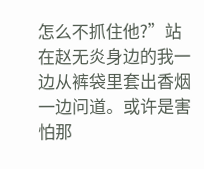怎么不抓住他?”站在赵无炎身边的我一边从裤袋里套出香烟一边问道。或许是害怕那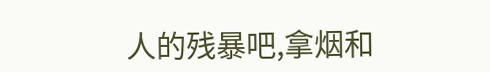人的残暴吧,拿烟和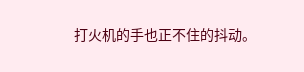打火机的手也正不住的抖动。